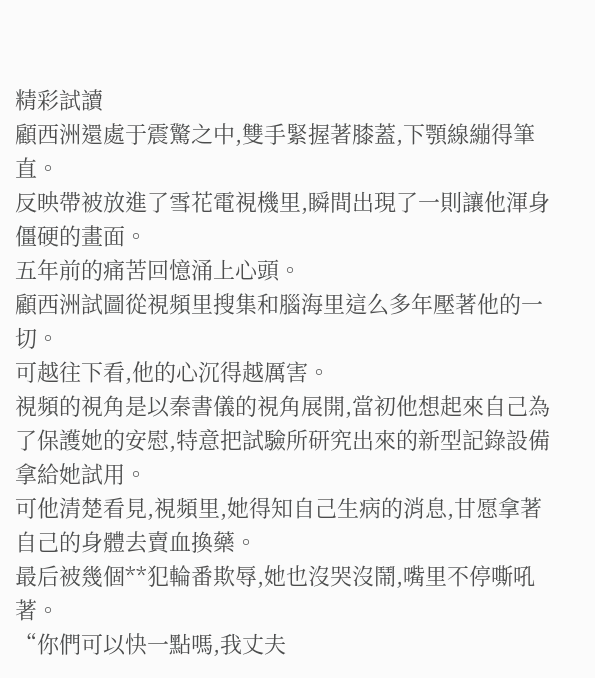精彩試讀
顧西洲還處于震驚之中,雙手緊握著膝蓋,下顎線繃得筆直。
反映帶被放進了雪花電視機里,瞬間出現了一則讓他渾身僵硬的畫面。
五年前的痛苦回憶涌上心頭。
顧西洲試圖從視頻里搜集和腦海里這么多年壓著他的一切。
可越往下看,他的心沉得越厲害。
視頻的視角是以秦書儀的視角展開,當初他想起來自己為了保護她的安慰,特意把試驗所研究出來的新型記錄設備拿給她試用。
可他清楚看見,視頻里,她得知自己生病的消息,甘愿拿著自己的身體去賣血換藥。
最后被幾個**犯輪番欺辱,她也沒哭沒鬧,嘴里不停嘶吼著。
“你們可以快一點嗎,我丈夫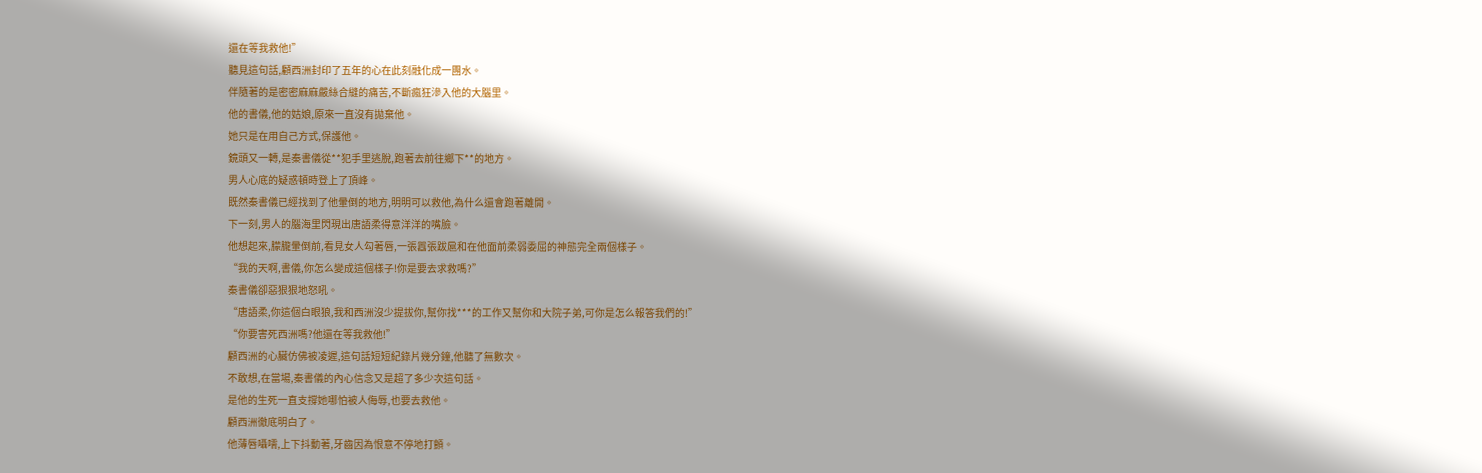還在等我救他!”
聽見這句話,顧西洲封印了五年的心在此刻融化成一團水。
伴隨著的是密密麻麻嚴絲合縫的痛苦,不斷瘋狂滲入他的大腦里。
他的書儀,他的姑娘,原來一直沒有拋棄他。
她只是在用自己方式,保護他。
鏡頭又一轉,是秦書儀從**犯手里逃脫,跑著去前往鄉下**的地方。
男人心底的疑惑頓時登上了頂峰。
既然秦書儀已經找到了他暈倒的地方,明明可以救他,為什么還會跑著離開。
下一刻,男人的腦海里閃現出唐語柔得意洋洋的嘴臉。
他想起來,朦朧暈倒前,看見女人勾著唇,一張囂張跋扈和在他面前柔弱委屈的神態完全兩個樣子。
“我的天啊,書儀,你怎么變成這個樣子!你是要去求救嗎?”
秦書儀卻惡狠狠地怒吼。
“唐語柔,你這個白眼狼,我和西洲沒少提拔你,幫你找***的工作又幫你和大院子弟,可你是怎么報答我們的!”
“你要害死西洲嗎?他還在等我救他!”
顧西洲的心臟仿佛被凌遲,這句話短短紀錄片幾分鐘,他聽了無數次。
不敢想,在當場,秦書儀的內心信念又是超了多少次這句話。
是他的生死一直支撐她哪怕被人侮辱,也要去救他。
顧西洲徹底明白了。
他薄唇囁嚅,上下抖動著,牙齒因為恨意不停地打顫。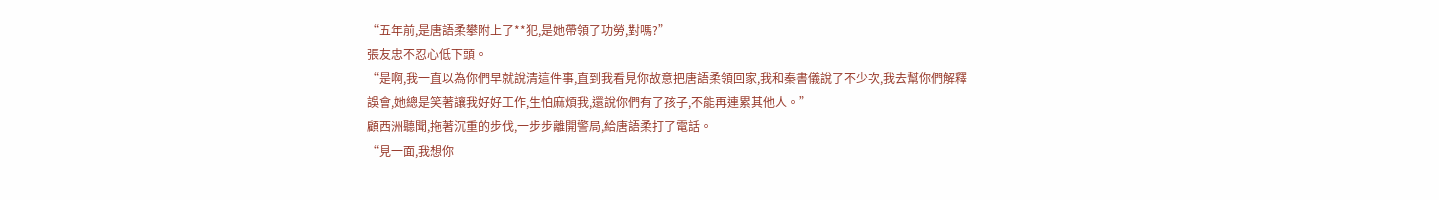“五年前,是唐語柔攀附上了**犯,是她帶領了功勞,對嗎?”
張友忠不忍心低下頭。
“是啊,我一直以為你們早就說清這件事,直到我看見你故意把唐語柔領回家,我和秦書儀說了不少次,我去幫你們解釋誤會,她總是笑著讓我好好工作,生怕麻煩我,還說你們有了孩子,不能再連累其他人。”
顧西洲聽聞,拖著沉重的步伐,一步步離開警局,給唐語柔打了電話。
“見一面,我想你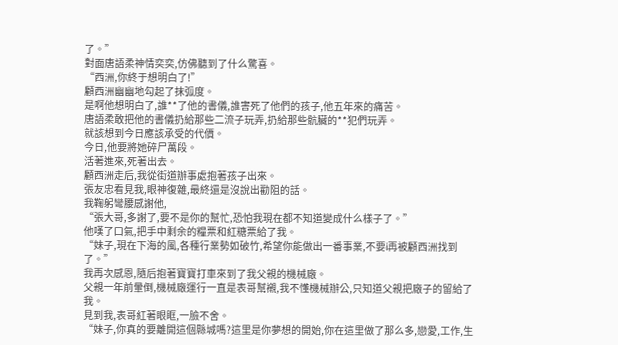了。”
對面唐語柔神情奕奕,仿佛聽到了什么驚喜。
“西洲,你終于想明白了!”
顧西洲幽幽地勾起了抹弧度。
是啊他想明白了,誰**了他的書儀,誰害死了他們的孩子,他五年來的痛苦。
唐語柔敢把他的書儀扔給那些二流子玩弄,扔給那些骯臟的**犯們玩弄。
就該想到今日應該承受的代價。
今日,他要將她碎尸萬段。
活著進來,死著出去。
顧西洲走后,我從街道辦事處抱著孩子出來。
張友忠看見我,眼神復雜,最終還是沒說出勸阻的話。
我鞠躬彎腰感謝他,
“張大哥,多謝了,要不是你的幫忙,恐怕我現在都不知道變成什么樣子了。”
他嘆了口氣,把手中剩余的糧票和紅糖票給了我。
“妹子,現在下海的風,各種行業勢如破竹,希望你能做出一番事業,不要i再被顧西洲找到了。”
我再次感恩,隨后抱著寶寶打車來到了我父親的機械廠。
父親一年前暈倒,機械廠運行一直是表哥幫襯,我不懂機械辦公,只知道父親把廠子的留給了我。
見到我,表哥紅著眼眶,一臉不舍。
“妹子,你真的要離開這個縣城嗎?這里是你夢想的開始,你在這里做了那么多,戀愛,工作,生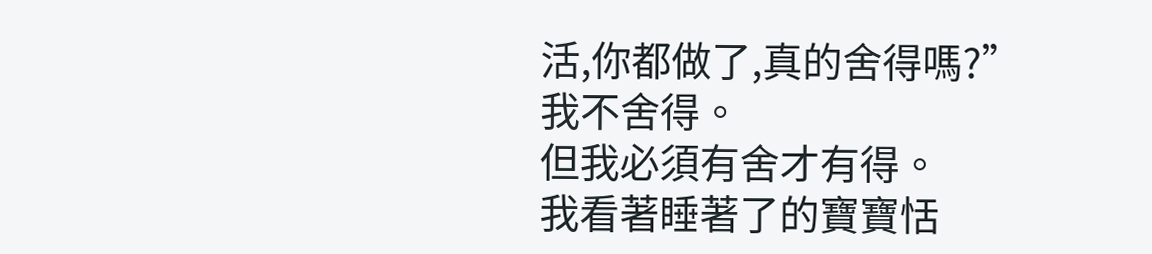活,你都做了,真的舍得嗎?”
我不舍得。
但我必須有舍才有得。
我看著睡著了的寶寶恬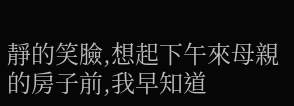靜的笑臉,想起下午來母親的房子前,我早知道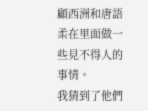顧西洲和唐語柔在里面做一些見不得人的事情。
我猜到了他們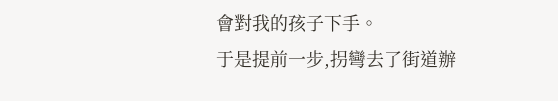會對我的孩子下手。
于是提前一步,拐彎去了街道辦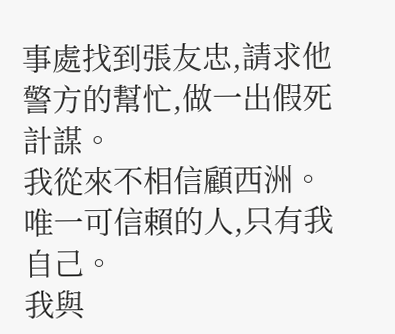事處找到張友忠,請求他警方的幫忙,做一出假死計謀。
我從來不相信顧西洲。
唯一可信賴的人,只有我自己。
我與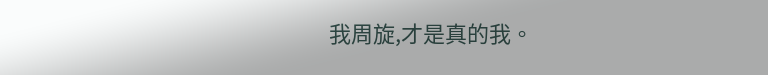我周旋,才是真的我。